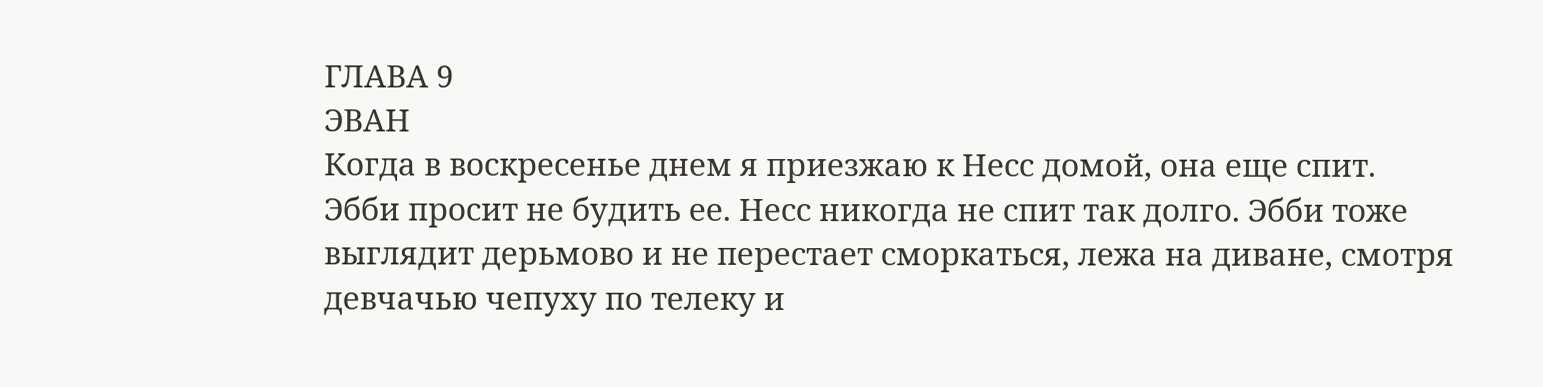ГЛАВА 9
ЭВАН
Когда в воскресенье днем я приезжаю к Несс домой, она еще спит. Эбби просит не будить ее. Несс никогда не спит так долго. Эбби тоже выглядит дерьмово и не перестает сморкаться, лежа на диване, смотря девчачью чепуху по телеку и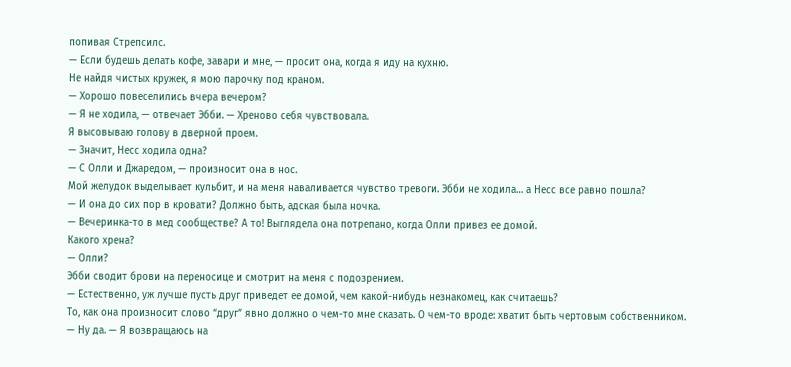попивая Стрепсилс.
— Если будешь делать кофе, завари и мне, — просит она, когда я иду на кухню.
Не найдя чистых кружек, я мою парочку под краном.
— Хорошо повеселились вчера вечером?
— Я не ходила, — отвечает Эбби. — Хреново себя чувствовала.
Я высовываю голову в дверной проем.
— Значит, Несс ходила одна?
— С Олли и Джаредом, — произносит она в нос.
Мой желудок выделывает кульбит, и на меня наваливается чувство тревоги. Эбби не ходила… а Несс все равно пошла?
— И она до сих пор в кровати? Должно быть, адская была ночка.
— Вечеринка-то в мед сообществе? А то! Выглядела она потрепано, когда Олли привез ее домой.
Какого хрена?
— Олли?
Эбби сводит брови на переносице и смотрит на меня с подозрением.
— Естественно, уж лучше пусть друг приведет ее домой, чем какой-нибудь незнакомец, как считаешь?
То, как она произносит слово “друг” явно должно о чем-то мне сказать. О чем-то вроде: хватит быть чертовым собственником.
— Ну да. — Я возвращаюсь на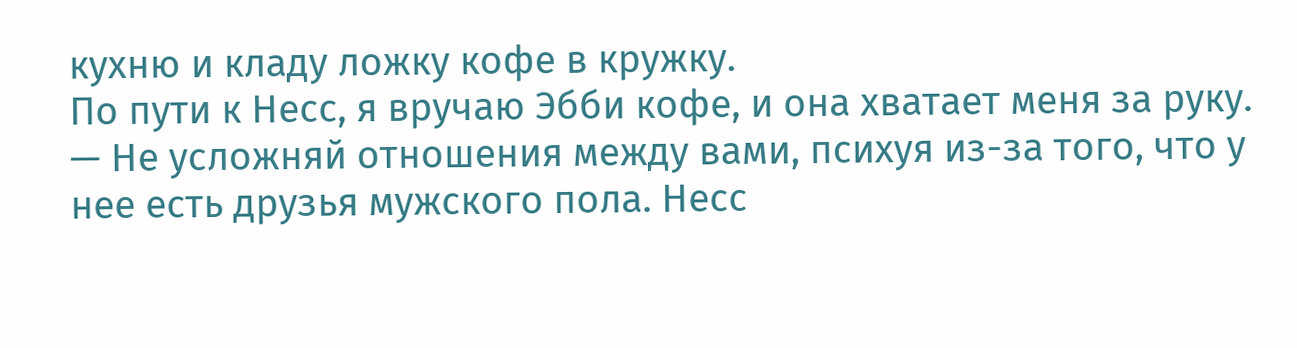кухню и кладу ложку кофе в кружку.
По пути к Несс, я вручаю Эбби кофе, и она хватает меня за руку.
— Не усложняй отношения между вами, психуя из-за того, что у нее есть друзья мужского пола. Несс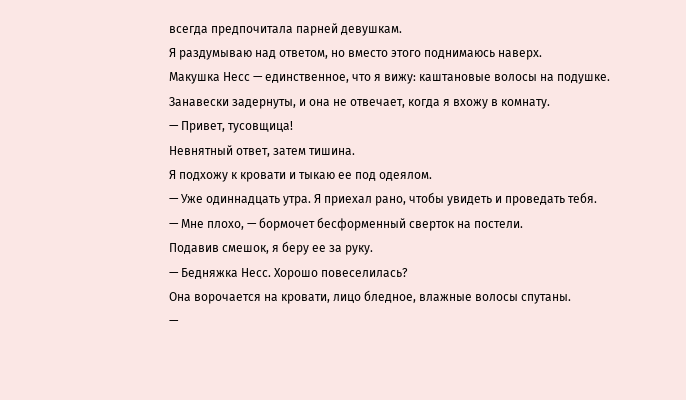всегда предпочитала парней девушкам.
Я раздумываю над ответом, но вместо этого поднимаюсь наверх.
Макушка Несс — единственное, что я вижу: каштановые волосы на подушке. Занавески задернуты, и она не отвечает, когда я вхожу в комнату.
— Привет, тусовщица!
Невнятный ответ, затем тишина.
Я подхожу к кровати и тыкаю ее под одеялом.
— Уже одиннадцать утра. Я приехал рано, чтобы увидеть и проведать тебя.
— Мне плохо, — бормочет бесформенный сверток на постели.
Подавив смешок, я беру ее за руку.
— Бедняжка Несс. Хорошо повеселилась?
Она ворочается на кровати, лицо бледное, влажные волосы спутаны.
—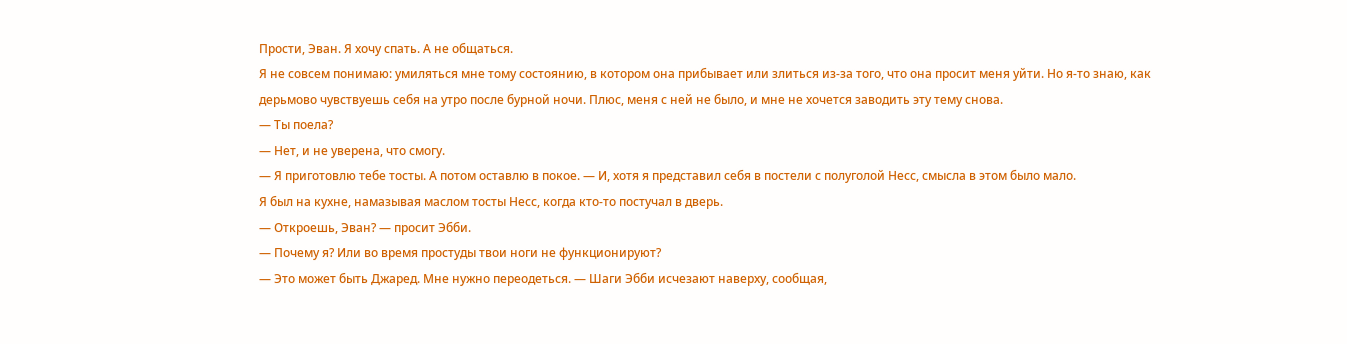Прости, Эван. Я хочу спать. А не общаться.
Я не совсем понимаю: умиляться мне тому состоянию, в котором она прибывает или злиться из-за того, что она просит меня уйти. Но я-то знаю, как дерьмово чувствуешь себя на утро после бурной ночи. Плюс, меня с ней не было, и мне не хочется заводить эту тему снова.
— Ты поела?
— Нет, и не уверена, что смогу.
— Я приготовлю тебе тосты. А потом оставлю в покое. — И, хотя я представил себя в постели с полуголой Несс, смысла в этом было мало.
Я был на кухне, намазывая маслом тосты Несс, когда кто-то постучал в дверь.
— Откроешь, Эван? — просит Эбби.
— Почему я? Или во время простуды твои ноги не функционируют?
— Это может быть Джаред. Мне нужно переодеться. — Шаги Эбби исчезают наверху, сообщая,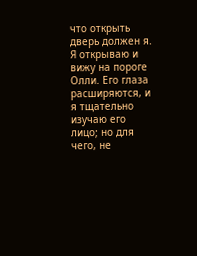что открыть дверь должен я.
Я открываю и вижу на пороге Олли. Его глаза расширяются, и я тщательно изучаю его лицо; но для чего, не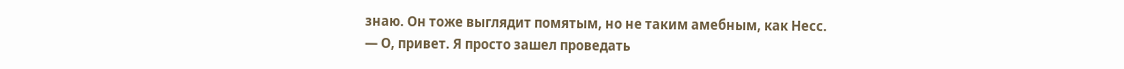знаю. Он тоже выглядит помятым, но не таким амебным, как Несс.
— О, привет. Я просто зашел проведать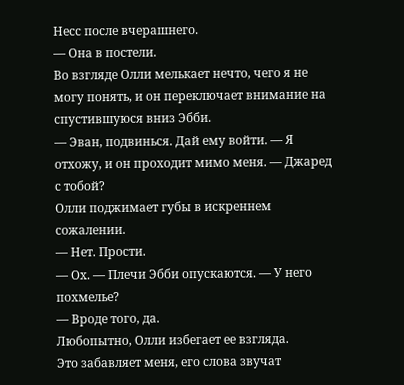Несс после вчерашнего.
— Она в постели.
Во взгляде Олли мелькает нечто, чего я не могу понять, и он переключает внимание на спустившуюся вниз Эбби.
— Эван, подвинься. Дай ему войти. — Я отхожу, и он проходит мимо меня. — Джаред с тобой?
Олли поджимает губы в искреннем сожалении.
— Нет. Прости.
— Ох. — Плечи Эбби опускаются. — У него похмелье?
— Вроде того, да.
Любопытно, Олли избегает ее взгляда.
Это забавляет меня, его слова звучат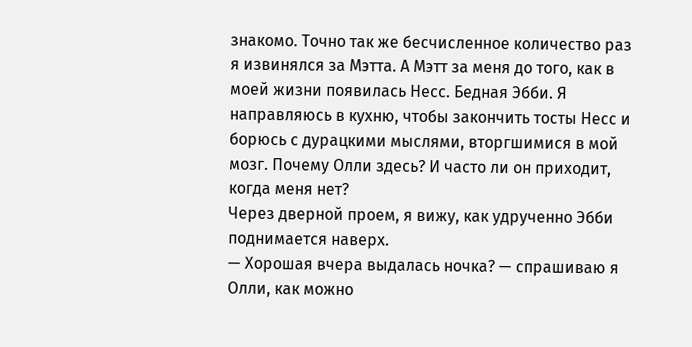знакомо. Точно так же бесчисленное количество раз я извинялся за Мэтта. А Мэтт за меня до того, как в моей жизни появилась Несс. Бедная Эбби. Я направляюсь в кухню, чтобы закончить тосты Несс и борюсь с дурацкими мыслями, вторгшимися в мой мозг. Почему Олли здесь? И часто ли он приходит, когда меня нет?
Через дверной проем, я вижу, как удрученно Эбби поднимается наверх.
— Хорошая вчера выдалась ночка? — спрашиваю я Олли, как можно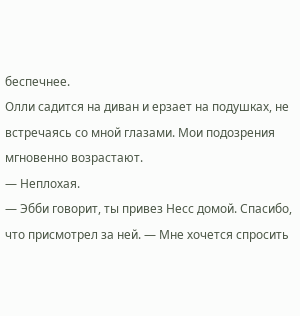беспечнее.
Олли садится на диван и ерзает на подушках, не встречаясь со мной глазами. Мои подозрения мгновенно возрастают.
— Неплохая.
— Эбби говорит, ты привез Несс домой. Спасибо, что присмотрел за ней. — Мне хочется спросить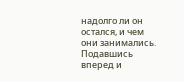надолго ли он остался, и чем они занимались.
Подавшись вперед и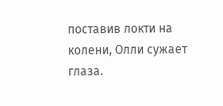поставив локти на колени, Олли сужает глаза.